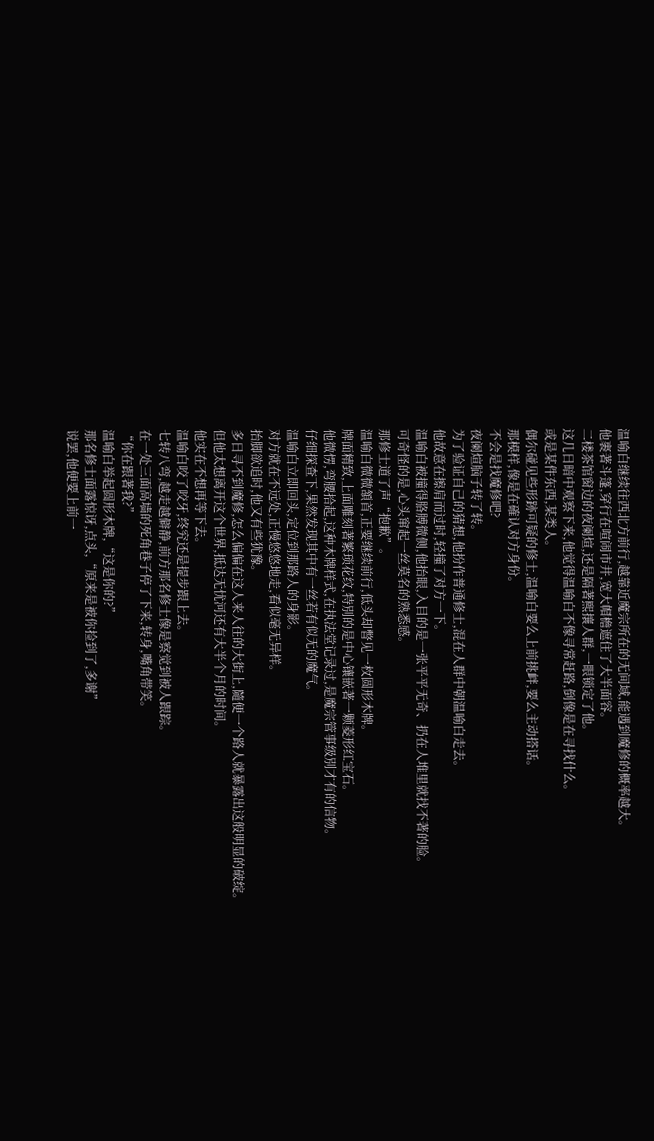温喻白继续往西北方前行,越靠近魔宗所在的无间域,能遇到魔修的概率越大。
他裹著斗篷,穿行在喧闹市井,宽大帽檐遮住了大半面容。
二楼茶馆窗边的夜阑煊,还是隔著熙攘人群,一眼锁定了他。
这几日暗中观察下来,他觉得温喻白不像寻常赶路,倒像是在寻找什么。
或是某件东西,某类人。
偶尔碰见些形跡可疑的修士,温喻白要么上前挑衅,要么主动搭话。
那模样,像是在確认对方身份。
不会是找魔修吧?
夜阑煊脑子转了转。
为了验证自己的猜想,他扮作普通修士,混在人群中朝温喻白走去。
他故意在擦肩而过时,轻撞了对方一下。
温喻白被撞得胳膊微侧,他抬眼,入目的是一张平平无奇、扔在人堆里就找不著的脸。
可奇怪的是,心头窜起一丝莫名的熟悉感。
那修士道了声“抱歉”。
温喻白微微頷首,正要继续前行,低头却瞥见一枚圆形木牌。
牌面精致,上面雕刻著繁琐花纹,特別的是中心镶嵌著一颗菱形红宝石。
他微愣,弯腰拾起,这种木牌样式,在执法堂记录过,是魔宗管事级別才有的信物。
仔细探查下,果然发现其中有一丝若有似无的魔气。
温喻白立即回头,定位到那路人的身影。
对方就在不远处,正慢悠悠地走,看似毫无异样。
抬脚欲追时,他又有些犹豫。
多日寻不到魔修,怎么偏偏在这人来人往的大街上,隨便一个路人就暴露出这般明显的破绽。
但他太想离开这个世界,抵达无忧河还有大半个月的时间。
他实在不想再等下去。
温喻白咬了咬牙,终究还是提步跟上去。
七转八弯,越走越僻静,前方那名修士像是察觉到被人跟踪。
在一处三面高墙的死角巷子停了下来,转身,嘴角带笑。
“你在跟著我?”
温喻白举起圆形木牌,“这是你的?”
那名修士面露惊讶,点头,“原来是被你捡到了,多谢”
说罢,他便要上前一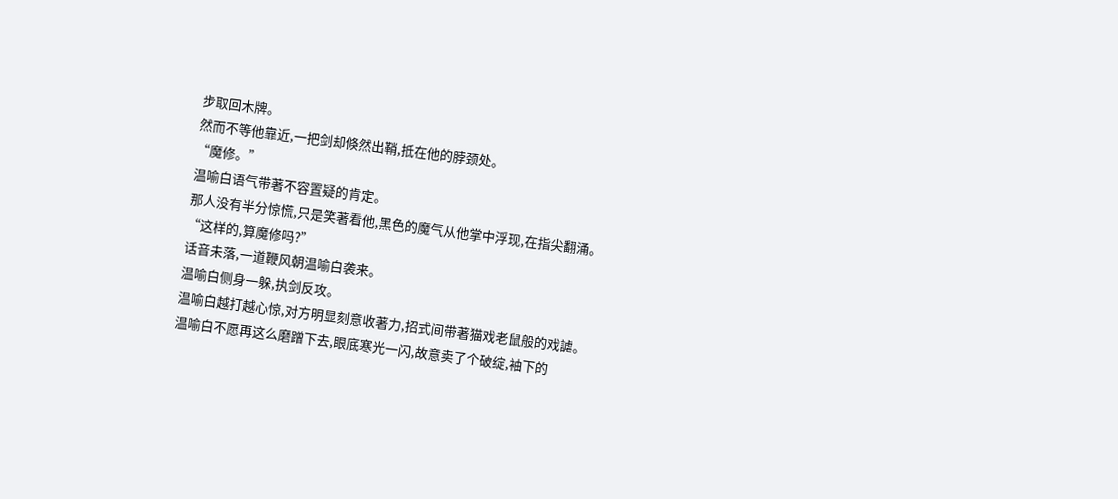步取回木牌。
然而不等他靠近,一把剑却倏然出鞘,抵在他的脖颈处。
“魔修。”
温喻白语气带著不容置疑的肯定。
那人没有半分惊慌,只是笑著看他,黑色的魔气从他掌中浮现,在指尖翻涌。
“这样的,算魔修吗?”
话音未落,一道鞭风朝温喻白袭来。
温喻白侧身一躲,执剑反攻。
温喻白越打越心惊,对方明显刻意收著力,招式间带著猫戏老鼠般的戏謔。
温喻白不愿再这么磨蹭下去,眼底寒光一闪,故意卖了个破绽,袖下的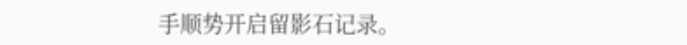手顺势开启留影石记录。